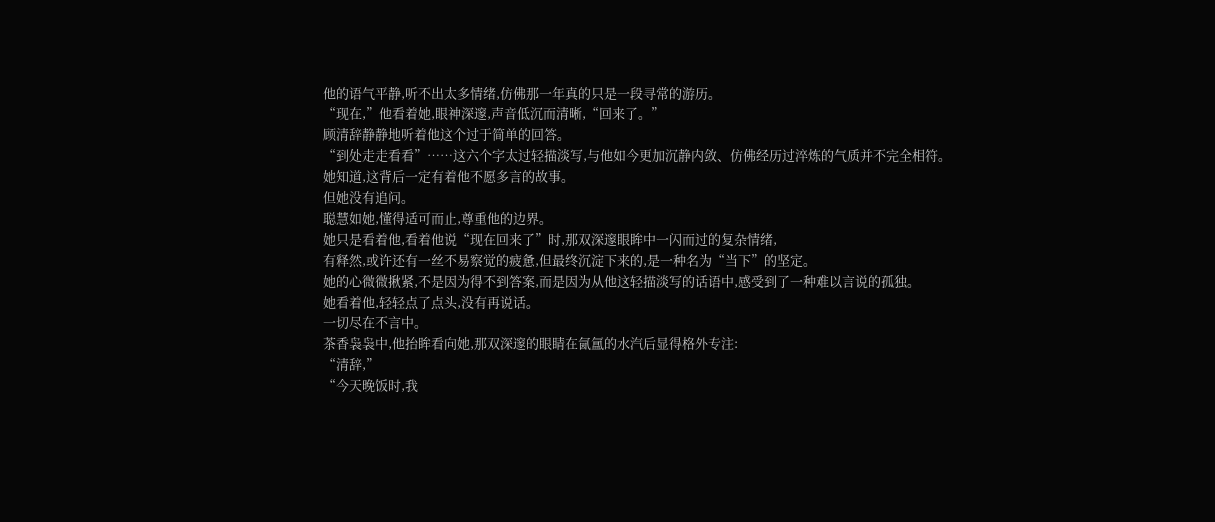他的语气平静,听不出太多情绪,仿佛那一年真的只是一段寻常的游历。
“现在,”他看着她,眼神深邃,声音低沉而清晰,“回来了。”
顾清辞静静地听着他这个过于简单的回答。
“到处走走看看”……这六个字太过轻描淡写,与他如今更加沉静内敛、仿佛经历过淬炼的气质并不完全相符。
她知道,这背后一定有着他不愿多言的故事。
但她没有追问。
聪慧如她,懂得适可而止,尊重他的边界。
她只是看着他,看着他说“现在回来了”时,那双深邃眼眸中一闪而过的复杂情绪,
有释然,或许还有一丝不易察觉的疲惫,但最终沉淀下来的,是一种名为“当下”的坚定。
她的心微微揪紧,不是因为得不到答案,而是因为从他这轻描淡写的话语中,感受到了一种难以言说的孤独。
她看着他,轻轻点了点头,没有再说话。
一切尽在不言中。
茶香袅袅中,他抬眸看向她,那双深邃的眼睛在氤氲的水汽后显得格外专注:
“清辞,”
“今天晚饭时,我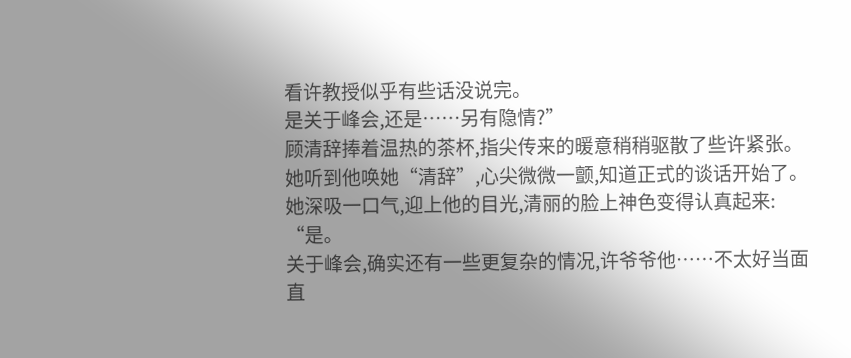看许教授似乎有些话没说完。
是关于峰会,还是……另有隐情?”
顾清辞捧着温热的茶杯,指尖传来的暖意稍稍驱散了些许紧张。
她听到他唤她“清辞”,心尖微微一颤,知道正式的谈话开始了。
她深吸一口气,迎上他的目光,清丽的脸上神色变得认真起来:
“是。
关于峰会,确实还有一些更复杂的情况,许爷爷他……不太好当面直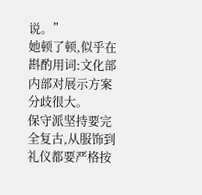说。”
她顿了顿,似乎在斟酌用词:文化部内部对展示方案分歧很大。
保守派坚持要完全复古,从服饰到礼仪都要严格按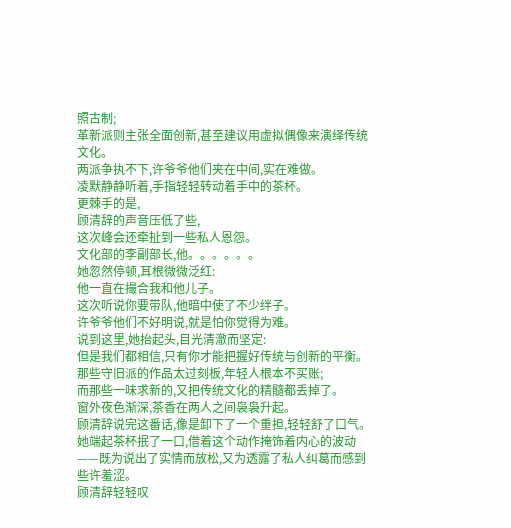照古制;
革新派则主张全面创新,甚至建议用虚拟偶像来演绎传统文化。
两派争执不下,许爷爷他们夹在中间,实在难做。
凌默静静听着,手指轻轻转动着手中的茶杯。
更棘手的是,
顾清辞的声音压低了些,
这次峰会还牵扯到一些私人恩怨。
文化部的李副部长,他。。。。。。
她忽然停顿,耳根微微泛红:
他一直在撮合我和他儿子。
这次听说你要带队,他暗中使了不少绊子。
许爷爷他们不好明说,就是怕你觉得为难。
说到这里,她抬起头,目光清澈而坚定:
但是我们都相信,只有你才能把握好传统与创新的平衡。
那些守旧派的作品太过刻板,年轻人根本不买账;
而那些一味求新的,又把传统文化的精髓都丢掉了。
窗外夜色渐深,茶香在两人之间袅袅升起。
顾清辞说完这番话,像是卸下了一个重担,轻轻舒了口气。
她端起茶杯抿了一口,借着这个动作掩饰着内心的波动
——既为说出了实情而放松,又为透露了私人纠葛而感到些许羞涩。
顾清辞轻轻叹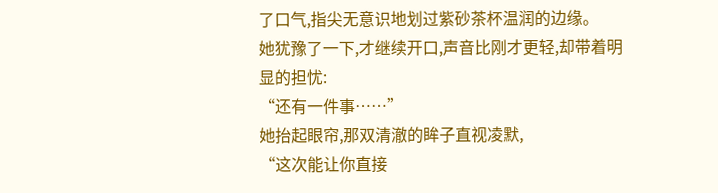了口气,指尖无意识地划过紫砂茶杯温润的边缘。
她犹豫了一下,才继续开口,声音比刚才更轻,却带着明显的担忧:
“还有一件事……”
她抬起眼帘,那双清澈的眸子直视凌默,
“这次能让你直接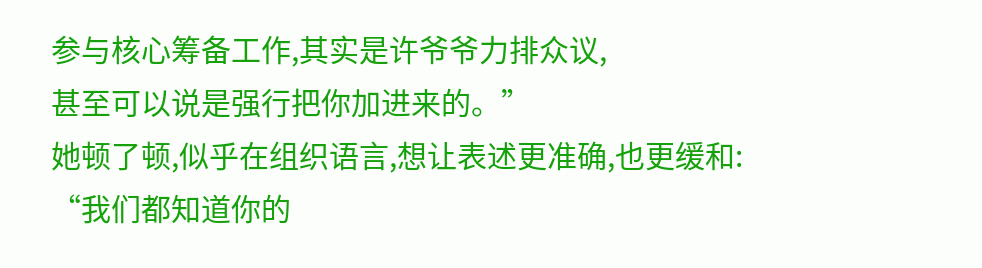参与核心筹备工作,其实是许爷爷力排众议,
甚至可以说是强行把你加进来的。”
她顿了顿,似乎在组织语言,想让表述更准确,也更缓和:
“我们都知道你的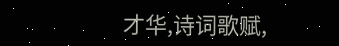才华,诗词歌赋,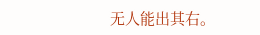无人能出其右。